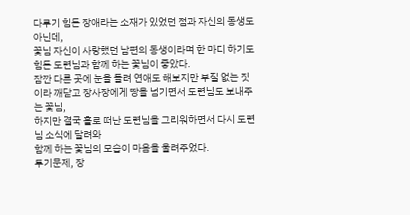다루기 힘든 장애라는 소재가 있었던 점과 자신의 동생도 아닌데,
꽃님 자신이 사랑했던 남편의 동생이라며 한 마디 하기도 힘든 도련님과 함께 하는 꽃님이 좋았다.
잠깐 다른 곳에 눈을 돌려 연애도 해보지만 부질 없는 짓이라 깨닫고 장사장에게 땅을 넘기면서 도련님도 보내주는 꽃님,
하지만 결국 홀로 떠난 도련님을 그리워하면서 다시 도련님 소식에 달려와
함께 하는 꽃님의 모습이 마음을 울려주었다.
투기문제, 장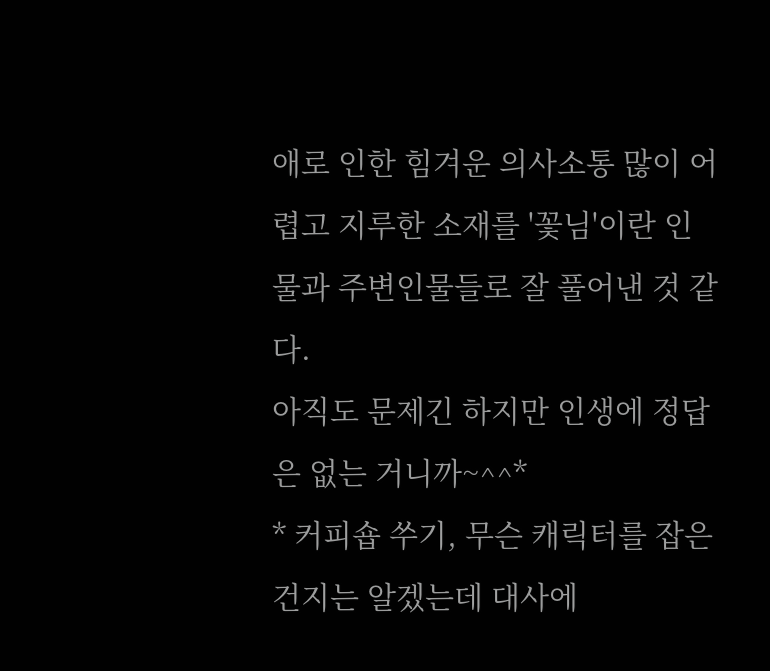애로 인한 힘겨운 의사소통 많이 어렵고 지루한 소재를 '꽃님'이란 인물과 주변인물들로 잘 풀어낸 것 같다.
아직도 문제긴 하지만 인생에 정답은 없는 거니까~^^*
* 커피숍 쑤기, 무슨 캐릭터를 잡은 건지는 알겠는데 대사에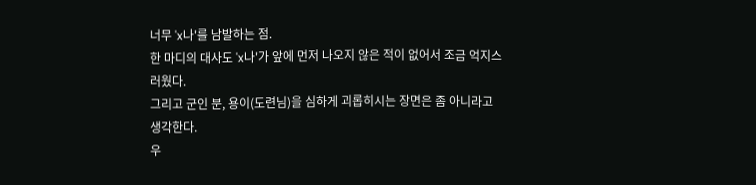너무 'x나'를 남발하는 점.
한 마디의 대사도 'x나'가 앞에 먼저 나오지 않은 적이 없어서 조금 억지스러웠다.
그리고 군인 분, 용이(도련님)을 심하게 괴롭히시는 장면은 좀 아니라고 생각한다.
우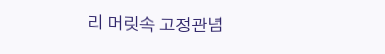리 머릿속 고정관념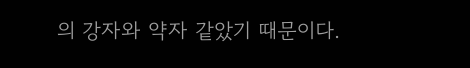의 강자와 약자 같았기 때문이다.